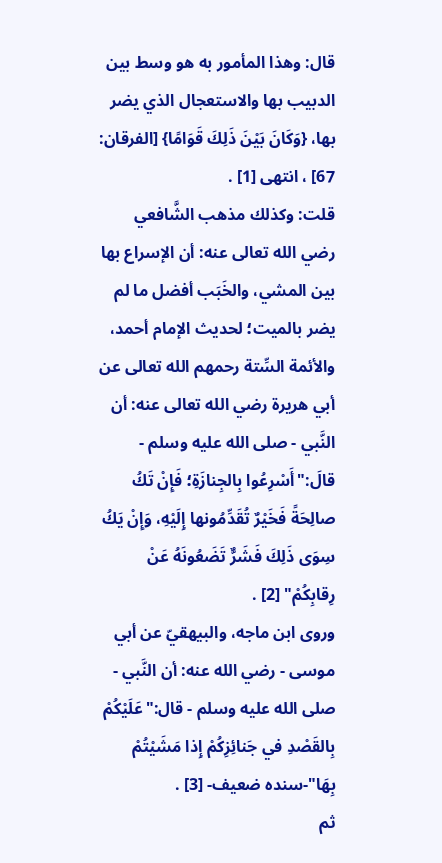قال: وهذا المأمور به هو وسط بين الدبيب بها والاستعجال الذي يضر بها، {وَكَانَ بَيْنَ ذَلِكَ قَوَامًا} [الفرقان: 67] ، انتهى [1] .
قلت: وكذلك مذهب الشَّافعي رضي الله تعالى عنه: أن الإسراع بها بين المشي، والخَبَب أفضل ما لم يضر بالميت؛ لحديث الإمام أحمد، والأئمة السِّتة رحمهم الله تعالى عن أبي هريرة رضي الله تعالى عنه: أن النَّبي - صلى الله عليه وسلم - قالَ:"أَسْرِعُوا بِالجِنازَةِ؛ فَإِنْ تَكُ صالِحَةً فَخَيْرٌ تُقَدِّمُونها إِلَيْهِ، وَإِنْ يَكُ سِوَى ذَلِكَ فَشَرٌّ تَضَعُونَهُ عَنْ رِقابِكُمْ" [2] .
وروى ابن ماجه، والبيهقيّ عن أبي موسى - رضي الله عنه: أن النَّبي - صلى الله عليه وسلم - قال:"عَلَيْكُمْ بِالقَصْدِ في جَنائِزِكُمْ إِذا مَشَيْتُمْ بِهَا"-سنده ضعيف- [3] .
ثم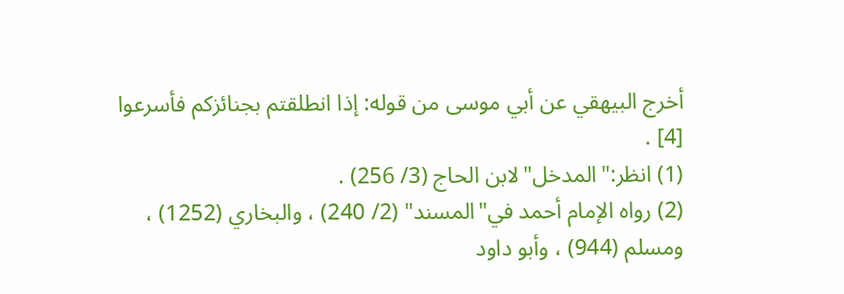أخرج البيهقي عن أبي موسى من قوله: إذا انطلقتم بجنائزكم فأسرعوا [4] .
(1) انظر:"المدخل"لابن الحاج (3/ 256) .
(2) رواه الإمام أحمد في"المسند" (2/ 240) ، والبخاري (1252) ، ومسلم (944) ، وأبو داود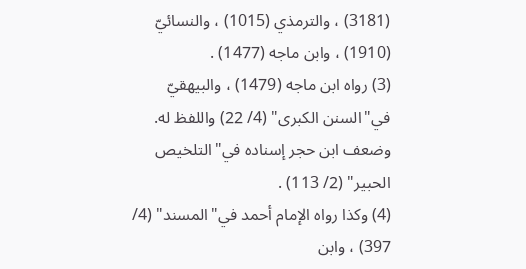(3181) ، والترمذي (1015) ، والنسائيّ (1910) ، وابن ماجه (1477) .
(3) رواه ابن ماجه (1479) ، والبيهقيّ في"السنن الكبرى" (4/ 22) واللفظ له. وضعف ابن حجر إسناده في"التلخيص الحبير" (2/ 113) .
(4) وكذا رواه الإمام أحمد في"المسند" (4/ 397) ، وابن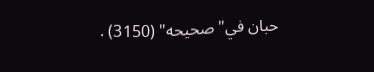حبان في"صحيحه" (3150) .